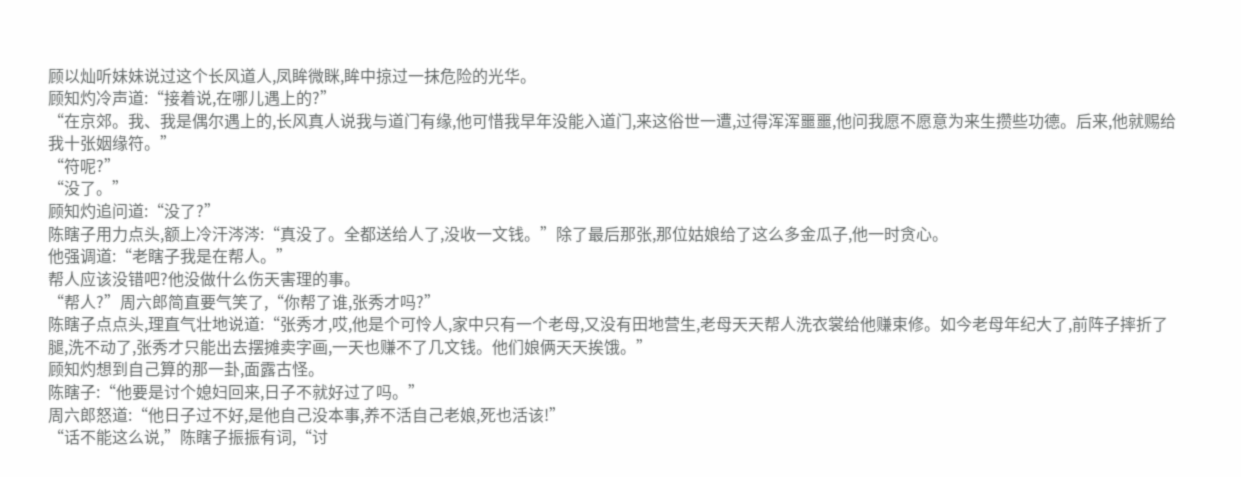顾以灿听妹妹说过这个长风道人,凤眸微眯,眸中掠过一抹危险的光华。
顾知灼冷声道:“接着说,在哪儿遇上的?”
“在京郊。我、我是偶尔遇上的,长风真人说我与道门有缘,他可惜我早年没能入道门,来这俗世一遭,过得浑浑噩噩,他问我愿不愿意为来生攒些功德。后来,他就赐给我十张姻缘符。”
“符呢?”
“没了。”
顾知灼追问道:“没了?”
陈瞎子用力点头,额上冷汗涔涔:“真没了。全都送给人了,没收一文钱。”除了最后那张,那位姑娘给了这么多金瓜子,他一时贪心。
他强调道:“老瞎子我是在帮人。”
帮人应该没错吧?他没做什么伤天害理的事。
“帮人?”周六郎简直要气笑了,“你帮了谁,张秀才吗?”
陈瞎子点点头,理直气壮地说道:“张秀才,哎,他是个可怜人,家中只有一个老母,又没有田地营生,老母天天帮人洗衣裳给他赚束修。如今老母年纪大了,前阵子摔折了腿,洗不动了,张秀才只能出去摆摊卖字画,一天也赚不了几文钱。他们娘俩天天挨饿。”
顾知灼想到自己算的那一卦,面露古怪。
陈瞎子:“他要是讨个媳妇回来,日子不就好过了吗。”
周六郎怒道:“他日子过不好,是他自己没本事,养不活自己老娘,死也活该!”
“话不能这么说,”陈瞎子振振有词,“讨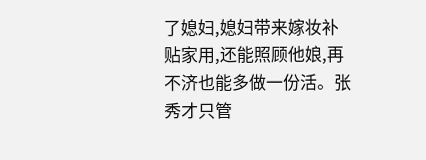了媳妇,媳妇带来嫁妆补贴家用,还能照顾他娘,再不济也能多做一份活。张秀才只管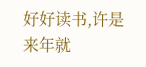好好读书,许是来年就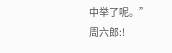中举了呢。”
周六郎:!